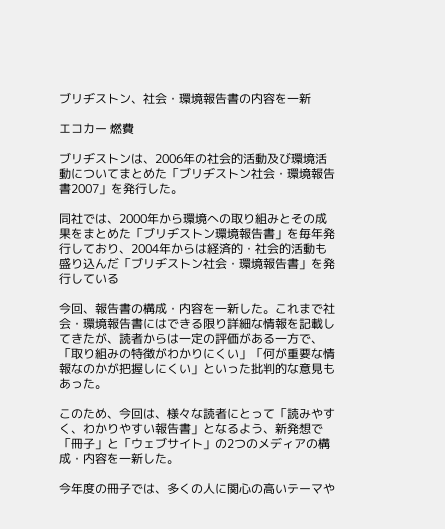ブリヂストン、社会・環境報告書の内容を一新

エコカー 燃費

ブリヂストンは、2006年の社会的活動及び環境活動についてまとめた「ブリヂストン社会・環境報告書2007」を発行した。

同社では、2000年から環境への取り組みとその成果をまとめた「ブリヂストン環境報告書」を毎年発行しており、2004年からは経済的・社会的活動も盛り込んだ「ブリヂストン社会・環境報告書」を発行している

今回、報告書の構成・内容を一新した。これまで社会・環境報告書にはできる限り詳細な情報を記載してきたが、読者からは一定の評価がある一方で、「取り組みの特徴がわかりにくい」「何が重要な情報なのかが把握しにくい」といった批判的な意見もあった。

このため、今回は、様々な読者にとって「読みやすく、わかりやすい報告書」となるよう、新発想で「冊子」と「ウェブサイト」の2つのメディアの構成・内容を一新した。

今年度の冊子では、多くの人に関心の高いテーマや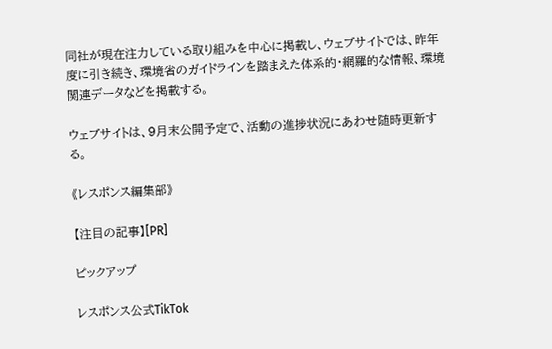同社が現在注力している取り組みを中心に掲載し、ウェブサイトでは、昨年度に引き続き、環境省のガイドラインを踏まえた体系的・網羅的な情報、環境関連データなどを掲載する。

ウェブサイトは、9月末公開予定で、活動の進捗状況にあわせ随時更新する。

《レスポンス編集部》

【注目の記事】[PR]

ピックアップ

レスポンス公式TikTok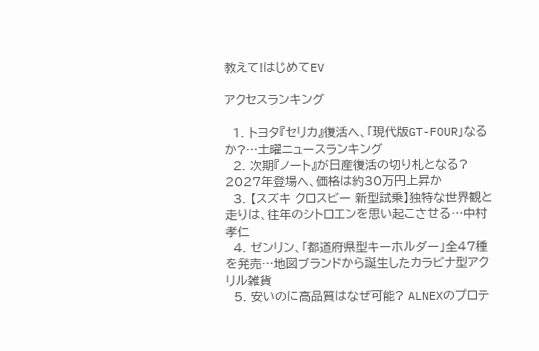教えて!はじめてEV

アクセスランキング

  1. トヨタ『セリカ』復活へ、「現代版GT-FOUR」なるか?…土曜ニュースランキング
  2. 次期『ノート』が日産復活の切り札となる? 2027年登場へ、価格は約30万円上昇か
  3. 【スズキ クロスビー 新型試乗】独特な世界観と走りは、往年のシトロエンを思い起こさせる…中村孝仁
  4. ゼンリン、「都道府県型キーホルダー」全47種を発売…地図ブランドから誕生したカラビナ型アクリル雑貨
  5. 安いのに高品質はなぜ可能? ALNEXのプロテ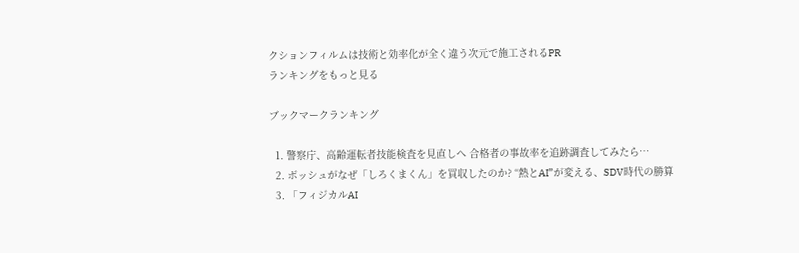クションフィルムは技術と効率化が全く違う次元で施工されるPR
ランキングをもっと見る

ブックマークランキング

  1. 警察庁、高齢運転者技能検査を見直しへ 合格者の事故率を追跡調査してみたら…
  2. ボッシュがなぜ「しろくまくん」を買収したのか? “熱とAI”が変える、SDV時代の勝算
  3. 「フィジカルAI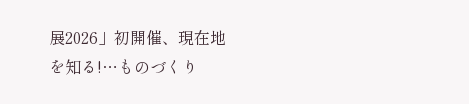展2026」初開催、現在地を知る!…ものづくり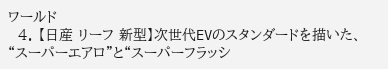ワールド
  4. 【日産 リーフ 新型】次世代EVのスタンダードを描いた、“スーパーエアロ”と“スーパーフラッシ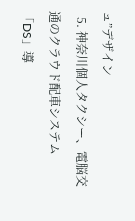ュ”デザイン
  5. 神奈川個人タクシー、電脳交通のクラウド配車システム「DS」導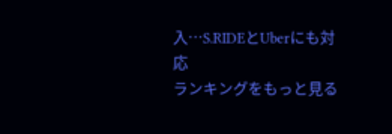入…S.RIDEとUberにも対応
ランキングをもっと見る